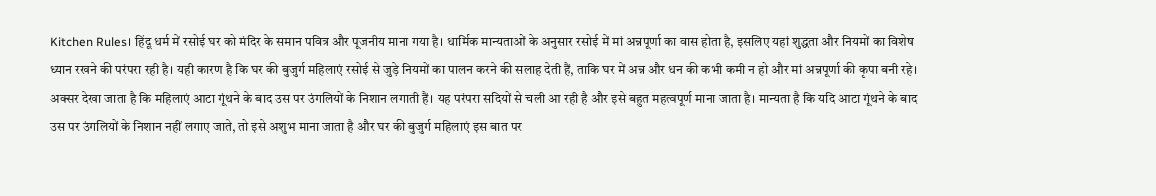Kitchen Rules। हिंदू धर्म में रसोई घर को मंदिर के समान पवित्र और पूजनीय माना गया है। धार्मिक मान्यताओं के अनुसार रसोई में मां अन्नपूर्णा का वास होता है, इसलिए यहां शुद्धता और नियमों का विशेष ध्यान रखने की परंपरा रही है। यही कारण है कि घर की बुजुर्ग महिलाएं रसोई से जुड़े नियमों का पालन करने की सलाह देती हैं, ताकि घर में अन्न और धन की कभी कमी न हो और मां अन्नपूर्णा की कृपा बनी रहे।
अक्सर देखा जाता है कि महिलाएं आटा गूंथने के बाद उस पर उंगलियों के निशान लगाती हैं। यह परंपरा सदियों से चली आ रही है और इसे बहुत महत्वपूर्ण माना जाता है। मान्यता है कि यदि आटा गूंथने के बाद उस पर उंगलियों के निशान नहीं लगाए जाते, तो इसे अशुभ माना जाता है और घर की बुजुर्ग महिलाएं इस बात पर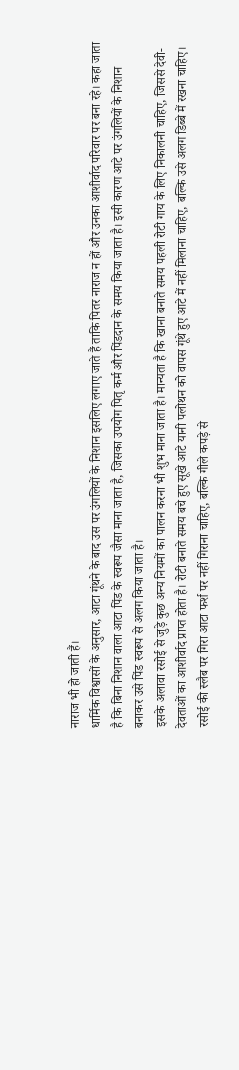नाराज भी हो जाती हैं।
धार्मिक विश्वासों के अनुसार, आटा गूंथने के बाद उस पर उंगलियों के निशान इसलिए लगाए जाते हैं ताकि पितर नाराज न हों और उनका आशीर्वाद परिवार पर बना रहे। कहा जाता है कि बिना निशान वाला आटा पिंड के स्वरूप जैसा माना जाता है, जिसका उपयोग पितृ कर्म और पिंडदान के समय किया जाता है। इसी कारण आटे पर उंगलियों के निशान बनाकर उसे पिंड स्वरूप से अलग किया जाता है।
इसके अलावा रसोई से जुड़े कुछ अन्य नियमों का पालन करना भी शुभ माना जाता है। मान्यता है कि खाना बनाते समय पहली रोटी गाय के लिए निकालनी चाहिए, जिससे देवी-देवताओं का आशीर्वाद प्राप्त होता है। रोटी बनाते समय बचे हुए सूखे आटे यानी पलोथन को वापस गूंथे हुए आटे में नहीं मिलाना चाहिए, बल्कि उसे अलग डिब्बे में रखना चाहिए।
रसोई की स्लैब पर गिरा आटा फर्श पर नहीं गिराना चाहिए, बल्कि गीले कपड़े से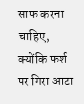साफ करना चाहिए, क्योंकि फर्श पर गिरा आटा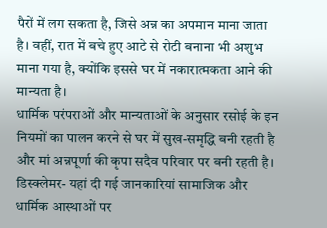पैरों में लग सकता है, जिसे अन्न का अपमान माना जाता है। वहीं, रात में बचे हुए आटे से रोटी बनाना भी अशुभ माना गया है, क्योंकि इससे घर में नकारात्मकता आने की मान्यता है।
धार्मिक परंपराओं और मान्यताओं के अनुसार रसोई के इन नियमों का पालन करने से घर में सुख-समृद्धि बनी रहती है और मां अन्नपूर्णा की कृपा सदैव परिवार पर बनी रहती है।
डिस्क्लेमर- यहां दी गई जानकारियां सामाजिक और धार्मिक आस्थाओं पर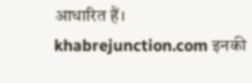आधारित हैं। khabrejunction.com इनकी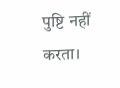पुष्टि नहीं करता।